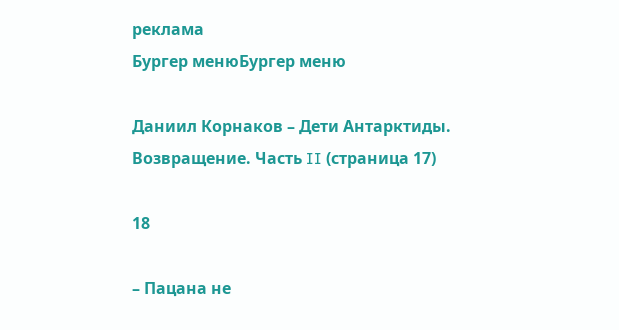реклама
Бургер менюБургер меню

Даниил Корнаков – Дети Антарктиды. Возвращение. Часть II (страница 17)

18

– Пацана не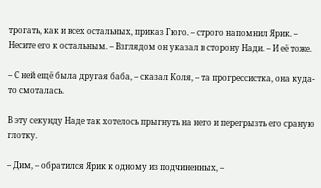трогать, как и всех остальных, приказ Гюго. – строго напомнил Ярик. – Несите его к остальным. – Взглядом он указал в сторону Нади. – И её тоже.

– С ней ещё была другая баба, – сказал Коля, – та прогрессистка, она куда-то смоталась.

В эту секунду Наде так хотелось прыгнуть на него и перегрызть его сраную глотку.

– Дим, – обратился Ярик к одному из подчиненных, –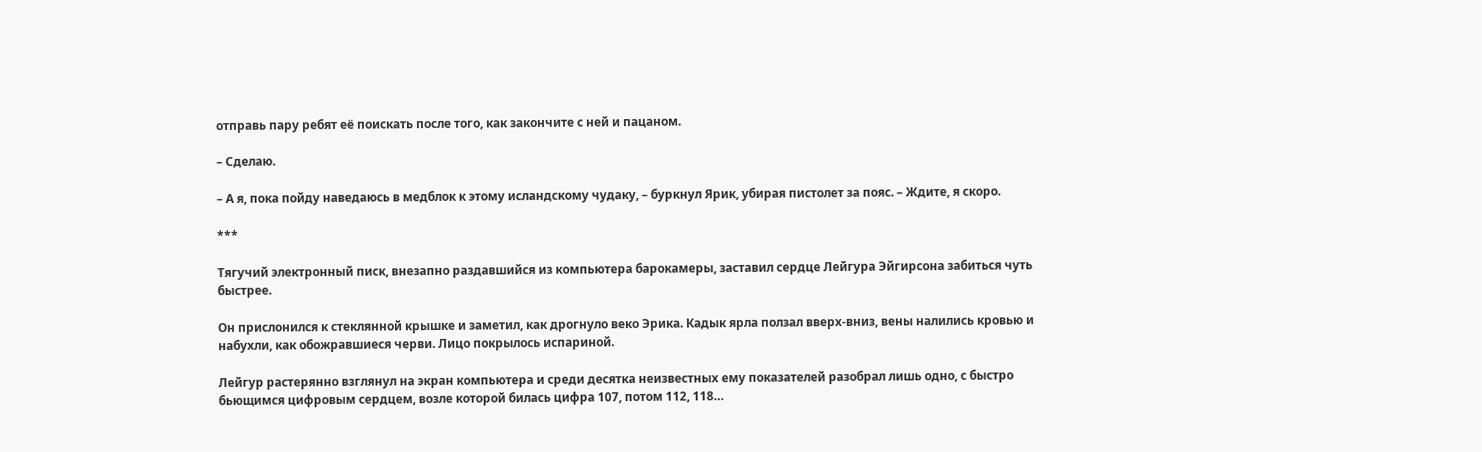отправь пару ребят её поискать после того, как закончите с ней и пацаном.

– Сделаю.

– А я, пока пойду наведаюсь в медблок к этому исландскому чудаку, – буркнул Ярик, убирая пистолет за пояс. – Ждите, я скоро.

***

Тягучий электронный писк, внезапно раздавшийся из компьютера барокамеры, заставил сердце Лейгура Эйгирсона забиться чуть быстрее.

Он прислонился к стеклянной крышке и заметил, как дрогнуло веко Эрика. Кадык ярла ползал вверх-вниз, вены налились кровью и набухли, как обожравшиеся черви. Лицо покрылось испариной.

Лейгур растерянно взглянул на экран компьютера и среди десятка неизвестных ему показателей разобрал лишь одно, с быстро бьющимся цифровым сердцем, возле которой билась цифра 107, потом 112, 118…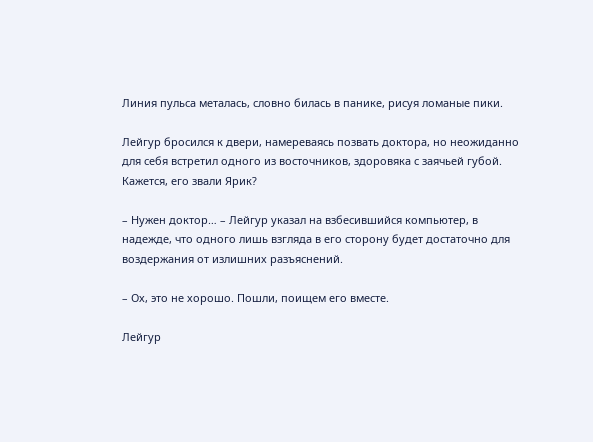Линия пульса металась, словно билась в панике, рисуя ломаные пики.

Лейгур бросился к двери, намереваясь позвать доктора, но неожиданно для себя встретил одного из восточников, здоровяка с заячьей губой. Кажется, его звали Ярик?

– Нужен доктор… – Лейгур указал на взбесившийся компьютер, в надежде, что одного лишь взгляда в его сторону будет достаточно для воздержания от излишних разъяснений.

– Ох, это не хорошо. Пошли, поищем его вместе.

Лейгур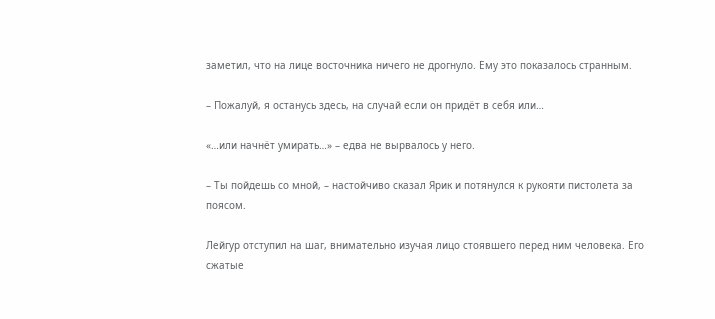заметил, что на лице восточника ничего не дрогнуло. Ему это показалось странным.

– Пожалуй, я останусь здесь, на случай если он придёт в себя или…

«…или начнёт умирать…» – едва не вырвалось у него.

– Ты пойдешь со мной, – настойчиво сказал Ярик и потянулся к рукояти пистолета за поясом.

Лейгур отступил на шаг, внимательно изучая лицо стоявшего перед ним человека. Его сжатые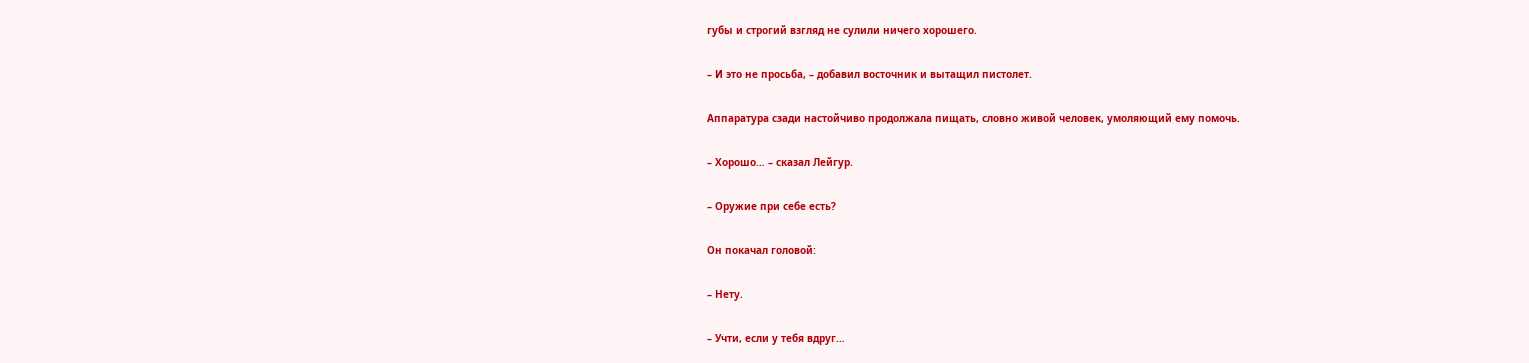губы и строгий взгляд не сулили ничего хорошего.

– И это не просьба, – добавил восточник и вытащил пистолет.

Аппаратура сзади настойчиво продолжала пищать, словно живой человек, умоляющий ему помочь.

– Хорошо… – сказал Лейгур.

– Оружие при себе есть?

Он покачал головой:

– Нету.

– Учти, если у тебя вдруг…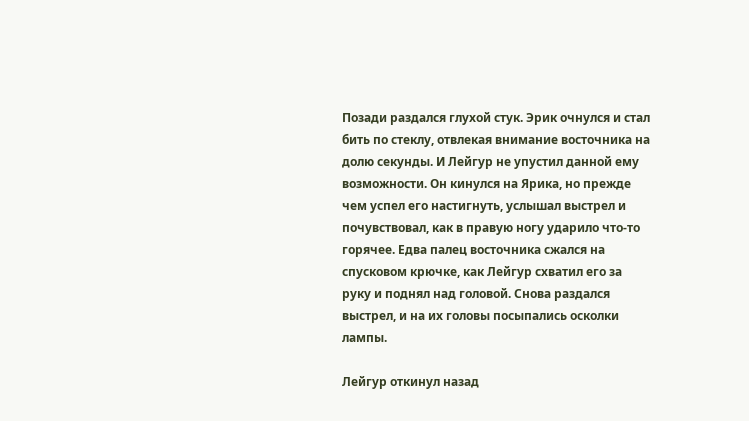Позади раздался глухой стук. Эрик очнулся и стал бить по стеклу, отвлекая внимание восточника на долю секунды. И Лейгур не упустил данной ему возможности. Он кинулся на Ярика, но прежде чем успел его настигнуть, услышал выстрел и почувствовал, как в правую ногу ударило что-то горячее. Едва палец восточника сжался на спусковом крючке, как Лейгур схватил его за руку и поднял над головой. Снова раздался выстрел, и на их головы посыпались осколки лампы.

Лейгур откинул назад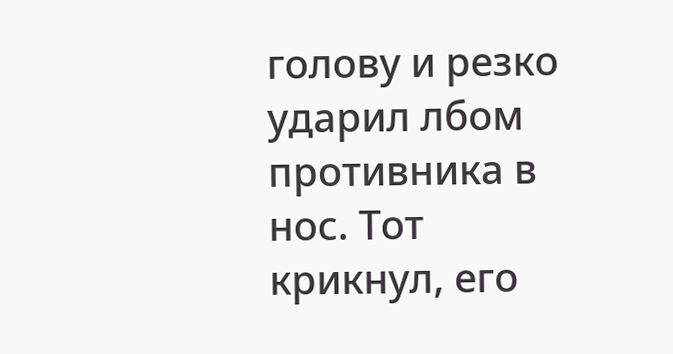голову и резко ударил лбом противника в нос. Тот крикнул, его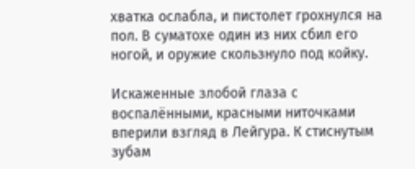хватка ослабла, и пистолет грохнулся на пол. В суматохе один из них сбил его ногой, и оружие скользнуло под койку.

Искаженные злобой глаза с воспалёнными, красными ниточками вперили взгляд в Лейгура. К стиснутым зубам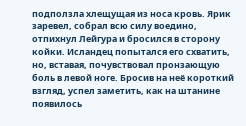подползла хлещущая из носа кровь. Ярик заревел, собрал всю силу воедино, отпихнул Лейгура и бросился в сторону койки. Исландец попытался его схватить, но, вставая, почувствовал пронзающую боль в левой ноге. Бросив на неё короткий взгляд, успел заметить, как на штанине появилось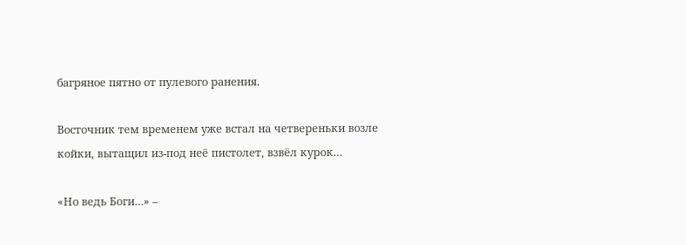багряное пятно от пулевого ранения.

Восточник тем временем уже встал на четвереньки возле койки, вытащил из-под неё пистолет, взвёл курок…

«Но ведь Боги…» –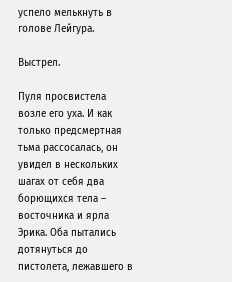успело мелькнуть в голове Лейгура.

Выстрел.

Пуля просвистела возле его уха. И как только предсмертная тьма рассосалась, он увидел в нескольких шагах от себя два борющихся тела – восточника и ярла Эрика. Оба пытались дотянуться до пистолета, лежавшего в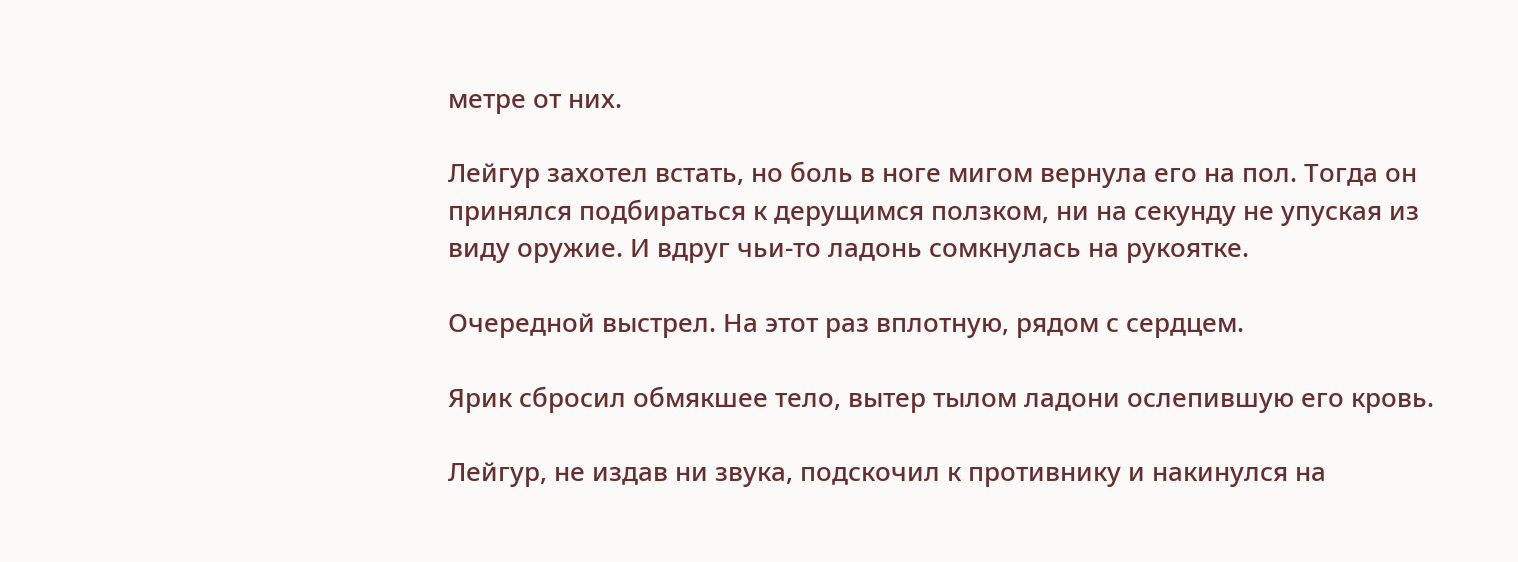метре от них.

Лейгур захотел встать, но боль в ноге мигом вернула его на пол. Тогда он принялся подбираться к дерущимся ползком, ни на секунду не упуская из виду оружие. И вдруг чьи-то ладонь сомкнулась на рукоятке.

Очередной выстрел. На этот раз вплотную, рядом с сердцем.

Ярик сбросил обмякшее тело, вытер тылом ладони ослепившую его кровь.

Лейгур, не издав ни звука, подскочил к противнику и накинулся на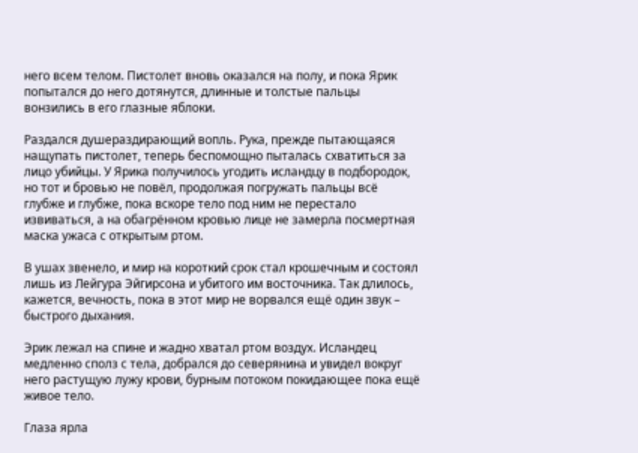него всем телом. Пистолет вновь оказался на полу, и пока Ярик попытался до него дотянутся, длинные и толстые пальцы вонзились в его глазные яблоки.

Раздался душераздирающий вопль. Рука, прежде пытающаяся нащупать пистолет, теперь беспомощно пыталась схватиться за лицо убийцы. У Ярика получилось угодить исландцу в подбородок, но тот и бровью не повёл, продолжая погружать пальцы всё глубже и глубже, пока вскоре тело под ним не перестало извиваться, а на обагрённом кровью лице не замерла посмертная маска ужаса с открытым ртом.

В ушах звенело, и мир на короткий срок стал крошечным и состоял лишь из Лейгура Эйгирсона и убитого им восточника. Так длилось, кажется, вечность, пока в этот мир не ворвался ещё один звук – быстрого дыхания.

Эрик лежал на спине и жадно хватал ртом воздух. Исландец медленно сполз с тела, добрался до северянина и увидел вокруг него растущую лужу крови, бурным потоком покидающее пока ещё живое тело.

Глаза ярла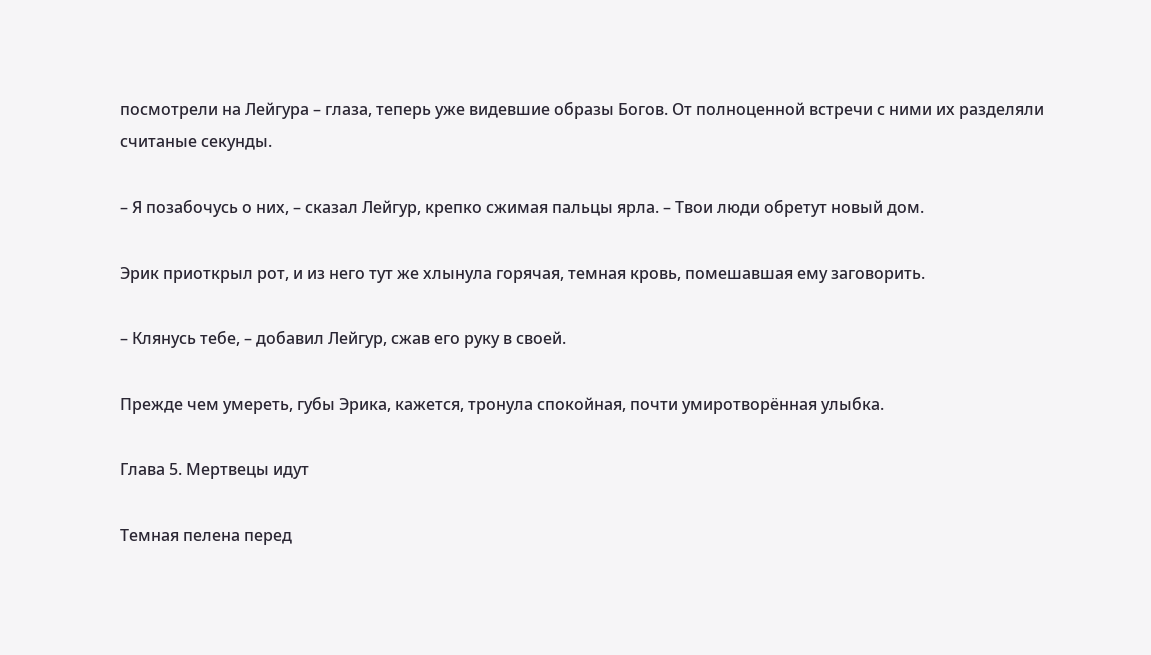посмотрели на Лейгура – глаза, теперь уже видевшие образы Богов. От полноценной встречи с ними их разделяли считаные секунды.

– Я позабочусь о них, – сказал Лейгур, крепко сжимая пальцы ярла. – Твои люди обретут новый дом.

Эрик приоткрыл рот, и из него тут же хлынула горячая, темная кровь, помешавшая ему заговорить.

– Клянусь тебе, – добавил Лейгур, сжав его руку в своей.

Прежде чем умереть, губы Эрика, кажется, тронула спокойная, почти умиротворённая улыбка.

Глава 5. Мертвецы идут

Темная пелена перед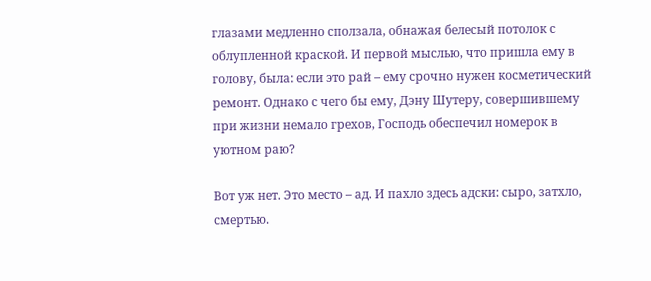глазами медленно сползала, обнажая белесый потолок с облупленной краской. И первой мыслью, что пришла ему в голову, была: если это рай – ему срочно нужен косметический ремонт. Однако с чего бы ему, Дэну Шутеру, совершившему при жизни немало грехов, Господь обеспечил номерок в уютном раю?

Вот уж нет. Это место – ад. И пахло здесь адски: сыро, затхло, смертью.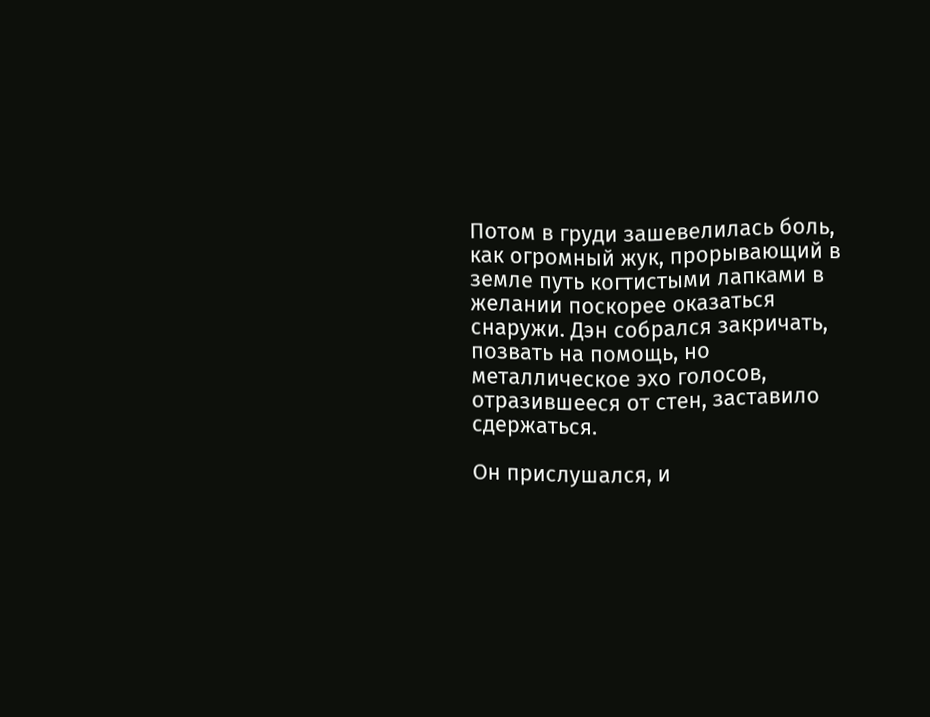Потом в груди зашевелилась боль, как огромный жук, прорывающий в земле путь когтистыми лапками в желании поскорее оказаться снаружи. Дэн собрался закричать, позвать на помощь, но металлическое эхо голосов, отразившееся от стен, заставило сдержаться.

Он прислушался, и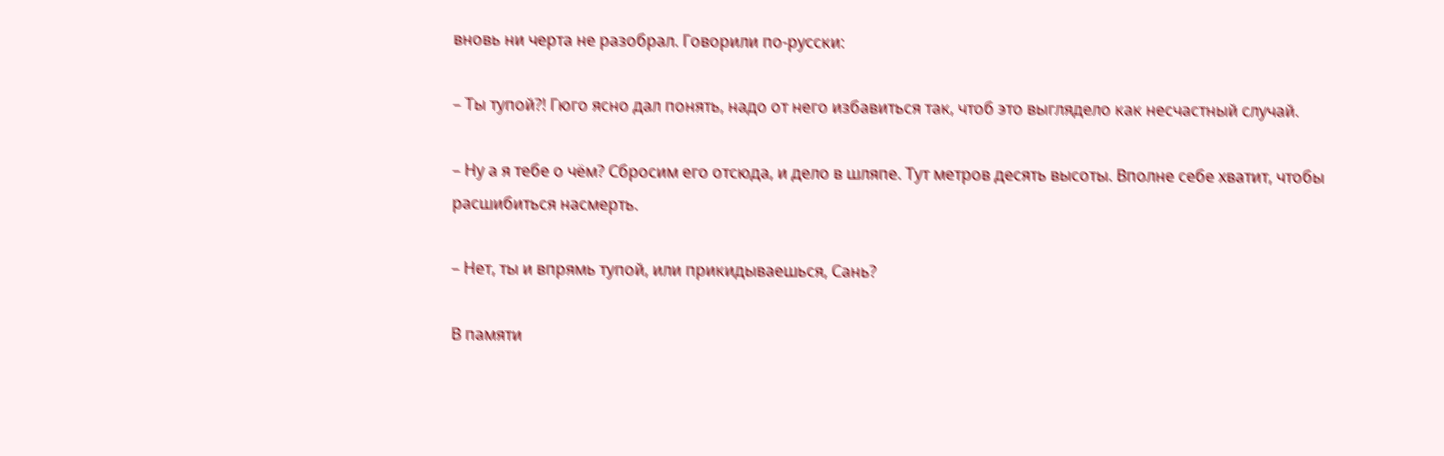вновь ни черта не разобрал. Говорили по-русски:

– Ты тупой?! Гюго ясно дал понять, надо от него избавиться так, чтоб это выглядело как несчастный случай.

– Ну а я тебе о чём? Сбросим его отсюда, и дело в шляпе. Тут метров десять высоты. Вполне себе хватит, чтобы расшибиться насмерть.

– Нет, ты и впрямь тупой, или прикидываешься, Сань?

В памяти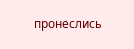пронеслись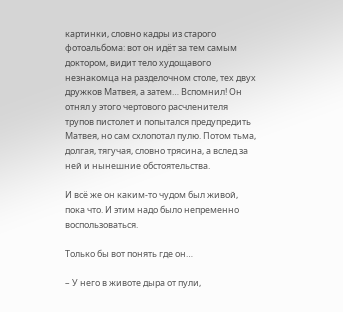картинки, словно кадры из старого фотоальбома: вот он идёт за тем самым доктором, видит тело худощавого незнакомца на разделочном столе, тех двух дружков Матвея, а затем… Вспомнил! Он отнял у этого чертового расчленителя трупов пистолет и попытался предупредить Матвея, но сам схлопотал пулю. Потом тьма, долгая, тягучая, словно трясина, а вслед за ней и нынешние обстоятельства.

И всё же он каким-то чудом был живой, пока что. И этим надо было непременно воспользоваться.

Только бы вот понять где он…

– У него в животе дыра от пули,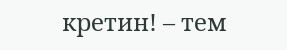кретин! – тем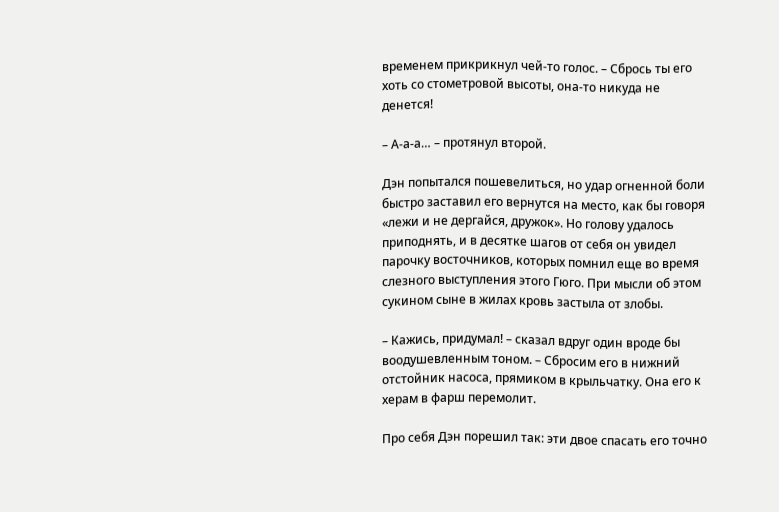временем прикрикнул чей-то голос. – Сбрось ты его хоть со стометровой высоты, она-то никуда не денется!

– А-а-а… – протянул второй.

Дэн попытался пошевелиться, но удар огненной боли быстро заставил его вернутся на место, как бы говоря «лежи и не дергайся, дружок». Но голову удалось приподнять, и в десятке шагов от себя он увидел парочку восточников, которых помнил еще во время слезного выступления этого Гюго. При мысли об этом сукином сыне в жилах кровь застыла от злобы.

– Кажись, придумал! – сказал вдруг один вроде бы воодушевленным тоном. – Сбросим его в нижний отстойник насоса, прямиком в крыльчатку. Она его к херам в фарш перемолит.

Про себя Дэн порешил так: эти двое спасать его точно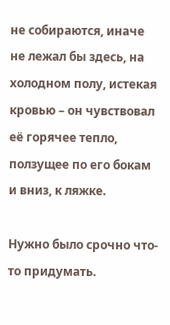не собираются, иначе не лежал бы здесь, на холодном полу, истекая кровью – он чувствовал её горячее тепло, ползущее по его бокам и вниз, к ляжке.

Нужно было срочно что-то придумать.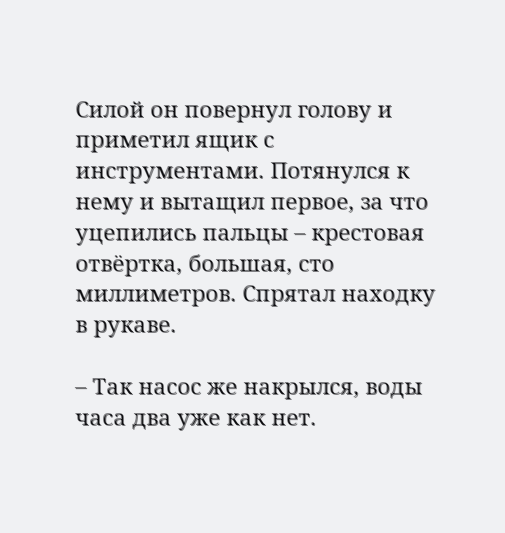Силой он повернул голову и приметил ящик с инструментами. Потянулся к нему и вытащил первое, за что уцепились пальцы – крестовая отвёртка, большая, сто миллиметров. Спрятал находку в рукаве.

– Так насос же накрылся, воды часа два уже как нет.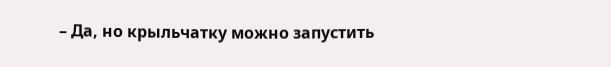– Да, но крыльчатку можно запустить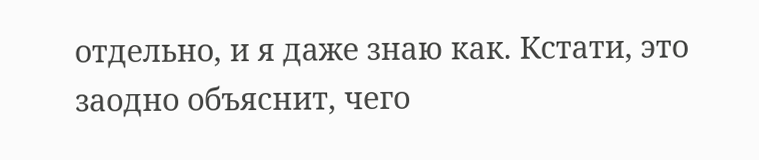отдельно, и я даже знаю как. Кстати, это заодно объяснит, чего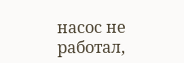насос не работал,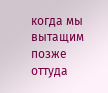когда мы вытащим позже оттуда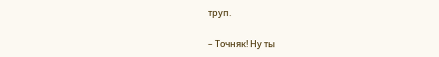труп.

– Точняк! Ну ты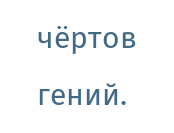чёртов гений.